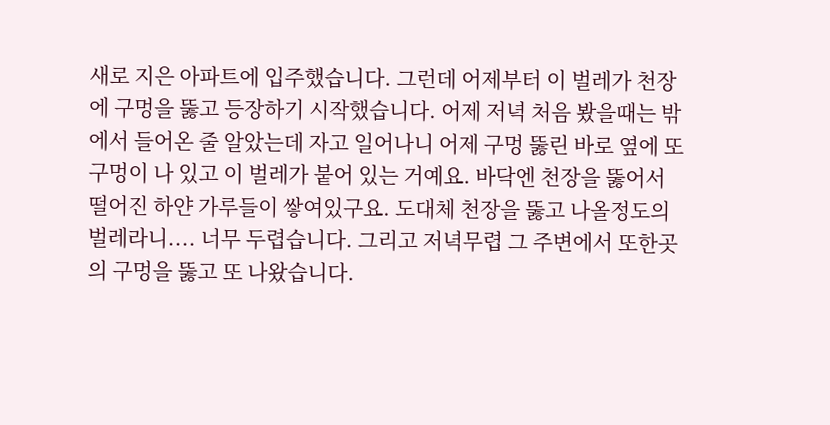새로 지은 아파트에 입주했습니다. 그런데 어제부터 이 벌레가 천장에 구멍을 뚫고 등장하기 시작했습니다. 어제 저녁 처음 봤을때는 밖에서 들어온 줄 알았는데 자고 일어나니 어제 구멍 뚫린 바로 옆에 또 구멍이 나 있고 이 벌레가 붙어 있는 거예요. 바닥엔 천장을 뚫어서 떨어진 하얀 가루들이 쌓여있구요. 도대체 천장을 뚫고 나올정도의 벌레라니.... 너무 두렵습니다. 그리고 저녁무렵 그 주변에서 또한곳의 구멍을 뚫고 또 나왔습니다.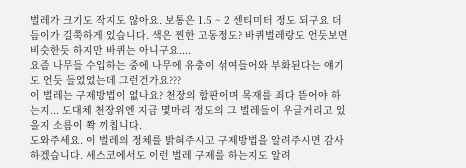벌레가 크기도 작지도 않아요. 보통은 1.5 ~ 2 센티미터 정도 되구요 더듬이가 길쭉하게 있습니다. 색은 찐한 고동정도? 바퀴벌레랑도 언듯보면 비슷한듯 하지만 바퀴는 아니구요....
요즘 나무들 수입하는 중에 나무에 유충이 섞여들어와 부화된다는 얘기도 언듯 들었었는데 그런건가요???
이 벌레는 구제방법이 없나요? 천장의 합판이며 목재를 죄다 뜯어야 하는지... 도대체 천장위엔 지금 몇마리 정도의 그 벌레들이 우글거리고 있을지 소름이 쫙 끼칩니다.
도와주세요. 이 벌레의 정체를 밝혀주시고 구제방법을 알려주시면 감사하겠습니다. 세스코에서도 이런 벌레 구제를 하는지도 알려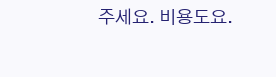주세요. 비용도요.